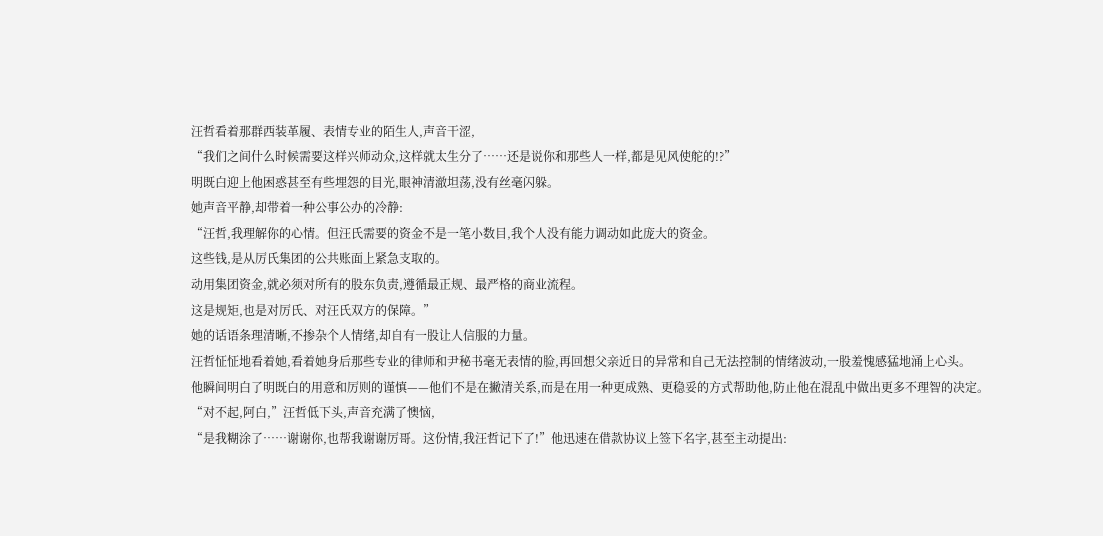汪哲看着那群西装革履、表情专业的陌生人,声音干涩,
“我们之间什么时候需要这样兴师动众,这样就太生分了……还是说你和那些人一样,都是见风使舵的!?”
明既白迎上他困惑甚至有些埋怨的目光,眼神清澈坦荡,没有丝毫闪躲。
她声音平静,却带着一种公事公办的冷静:
“汪哲,我理解你的心情。但汪氏需要的资金不是一笔小数目,我个人没有能力调动如此庞大的资金。
这些钱,是从厉氏集团的公共账面上紧急支取的。
动用集团资金,就必须对所有的股东负责,遵循最正规、最严格的商业流程。
这是规矩,也是对厉氏、对汪氏双方的保障。”
她的话语条理清晰,不掺杂个人情绪,却自有一股让人信服的力量。
汪哲怔怔地看着她,看着她身后那些专业的律师和尹秘书毫无表情的脸,再回想父亲近日的异常和自己无法控制的情绪波动,一股羞愧感猛地涌上心头。
他瞬间明白了明既白的用意和厉则的谨慎——他们不是在撇清关系,而是在用一种更成熟、更稳妥的方式帮助他,防止他在混乱中做出更多不理智的决定。
“对不起,阿白,”汪哲低下头,声音充满了懊恼,
“是我糊涂了……谢谢你,也帮我谢谢厉哥。这份情,我汪哲记下了!”他迅速在借款协议上签下名字,甚至主动提出: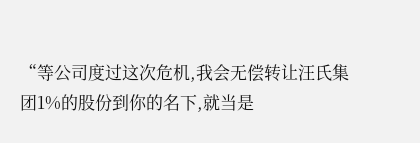“等公司度过这次危机,我会无偿转让汪氏集团1%的股份到你的名下,就当是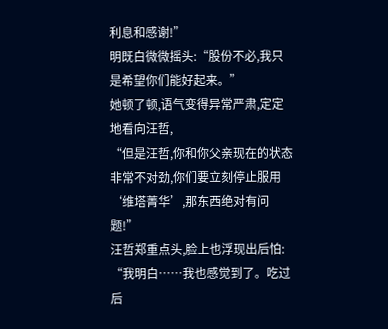利息和感谢!”
明既白微微摇头:“股份不必,我只是希望你们能好起来。”
她顿了顿,语气变得异常严肃,定定地看向汪哲,
“但是汪哲,你和你父亲现在的状态非常不对劲,你们要立刻停止服用‘维塔菁华’,那东西绝对有问题!”
汪哲郑重点头,脸上也浮现出后怕:
“我明白……我也感觉到了。吃过后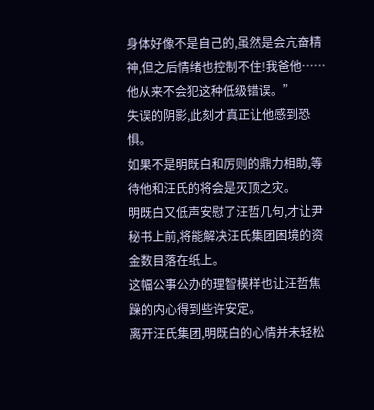身体好像不是自己的,虽然是会亢奋精神,但之后情绪也控制不住!我爸他……他从来不会犯这种低级错误。”
失误的阴影,此刻才真正让他感到恐惧。
如果不是明既白和厉则的鼎力相助,等待他和汪氏的将会是灭顶之灾。
明既白又低声安慰了汪哲几句,才让尹秘书上前,将能解决汪氏集团困境的资金数目落在纸上。
这幅公事公办的理智模样也让汪哲焦躁的内心得到些许安定。
离开汪氏集团,明既白的心情并未轻松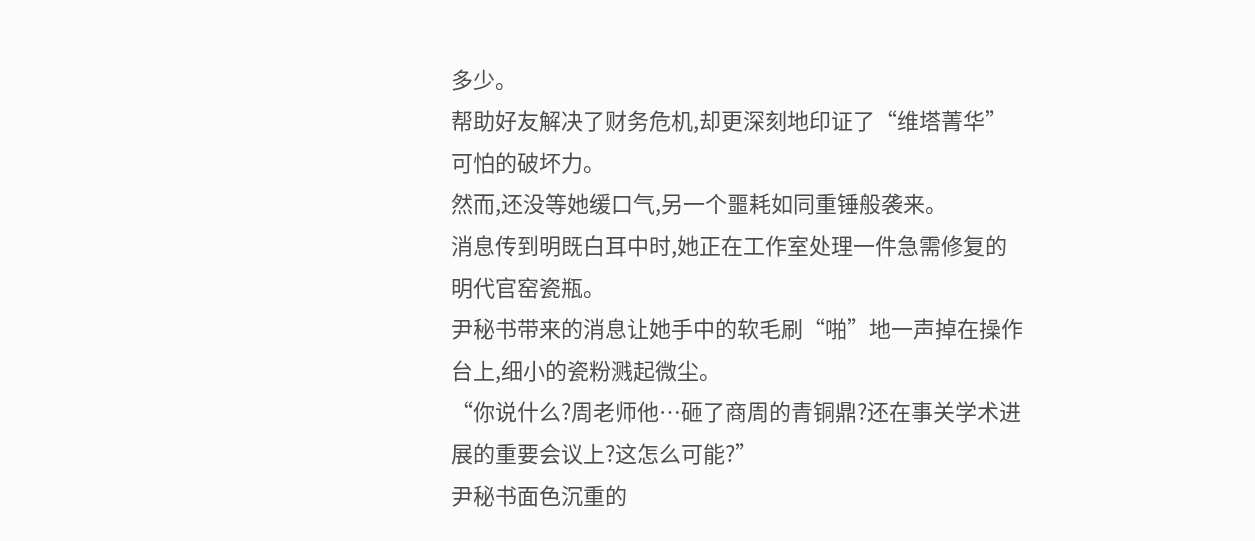多少。
帮助好友解决了财务危机,却更深刻地印证了“维塔菁华”可怕的破坏力。
然而,还没等她缓口气,另一个噩耗如同重锤般袭来。
消息传到明既白耳中时,她正在工作室处理一件急需修复的明代官窑瓷瓶。
尹秘书带来的消息让她手中的软毛刷“啪”地一声掉在操作台上,细小的瓷粉溅起微尘。
“你说什么?周老师他…砸了商周的青铜鼎?还在事关学术进展的重要会议上?这怎么可能?”
尹秘书面色沉重的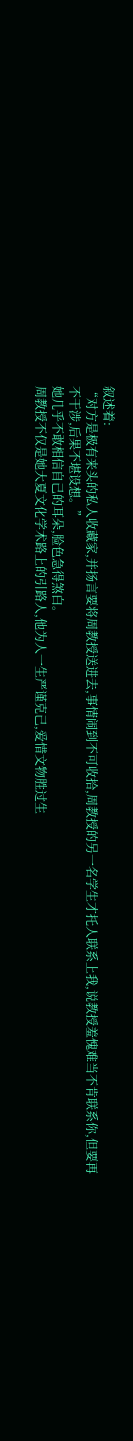叙述着:
“对方是极有来头的私人收藏家,并扬言要将周教授送进去,事情闹到不可收拾,周教授的另一名学生才托人联系上我,说教授羞愧难当不肯联系你,但要再不干涉,后果不堪设想。”
她几乎不敢相信自己的耳朵,脸色急得煞白。
周教授不仅是她大夏文化学术路上的引路人,他为人一生严谨克己,爱惜文物胜过生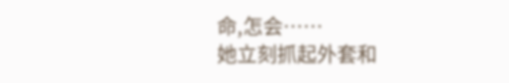命,怎会……
她立刻抓起外套和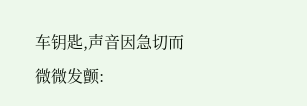车钥匙,声音因急切而微微发颤: